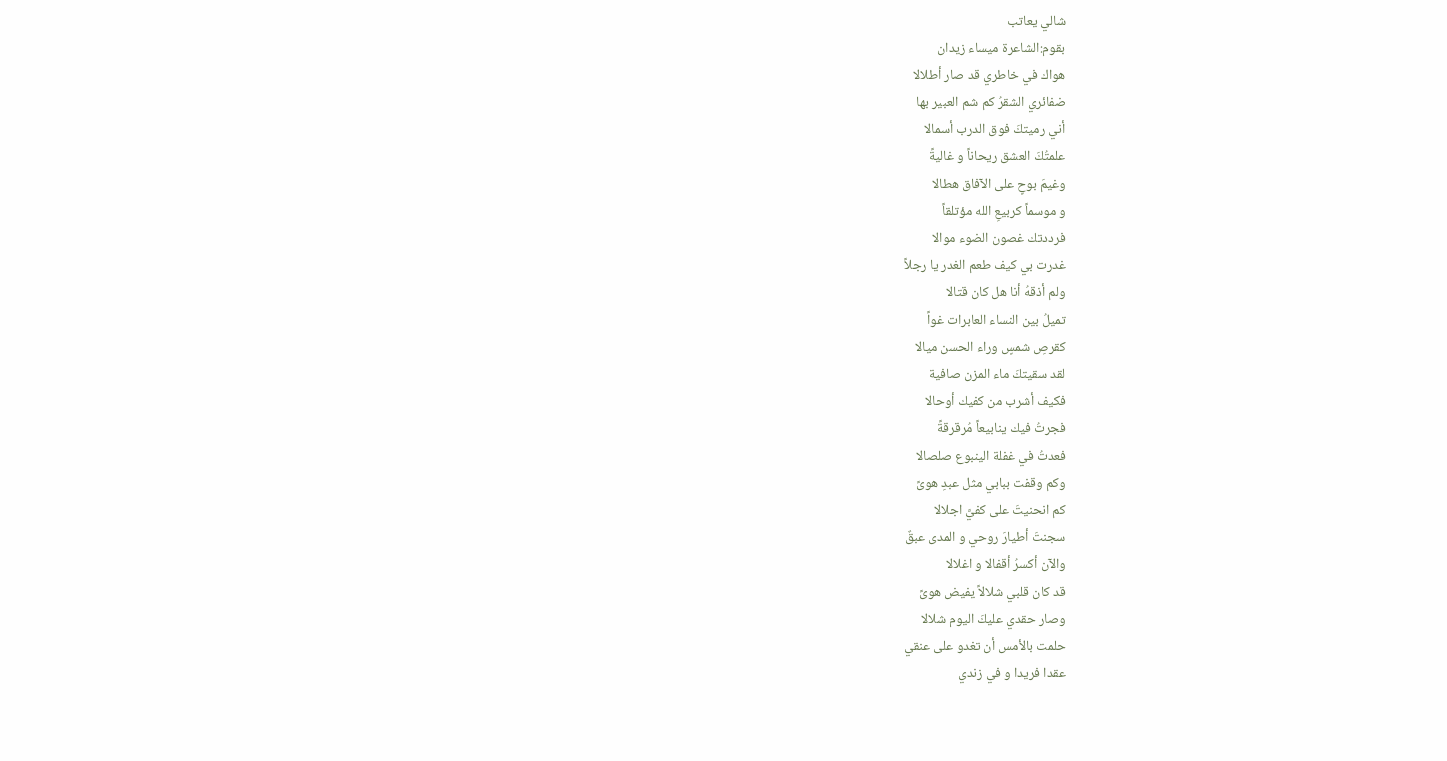شالي يعاتب
بقوم:الشاعرة ميساء زيدان
هواك في خاطري قد صار أطلالا
ضفائري الشقرُ كم شم العبير بها
أني رميتكَ فوق الدرب أسمالا
علمتُكَ العشق ريحاناً و غاليةً
وغيمَ بوحٍ على الآفاق هطالا
و موسماً كربيعِ الله مؤتلقاً
فرددتك غصون الضوء موالا
غدرت بي كيف طعم الغدر يا رجلاً
ولم أذقهُ أنا هل كان قتالا
تميلُ بين النساء العابرات غواً
كقرصِ شمسٍ وراء الحسن ميالا
لقد سقيتكَ ماء المزن صافية
فكيف أشرب من كفيك أوحالا
فجرتُ فيك ينابيعاً مُرقرقةً
فعدتُ في غفلة الينبوع صلصالا
وكم وقفت ببابي مثل عبدِ هوىً
كم انحنيتَ على كفيَّ اجلالا
سجنتَ أطيارَ روحي و المدى عبقٌ
والآن أكسرُ أقفالا و اغلالا
قد كان قلبي شلالاً يفيض هوىً
وصار حقدي عليكَ اليوم شلالا
حلمت بالأمس أن تغدو على عنقي
عقدا فريدا و في زندي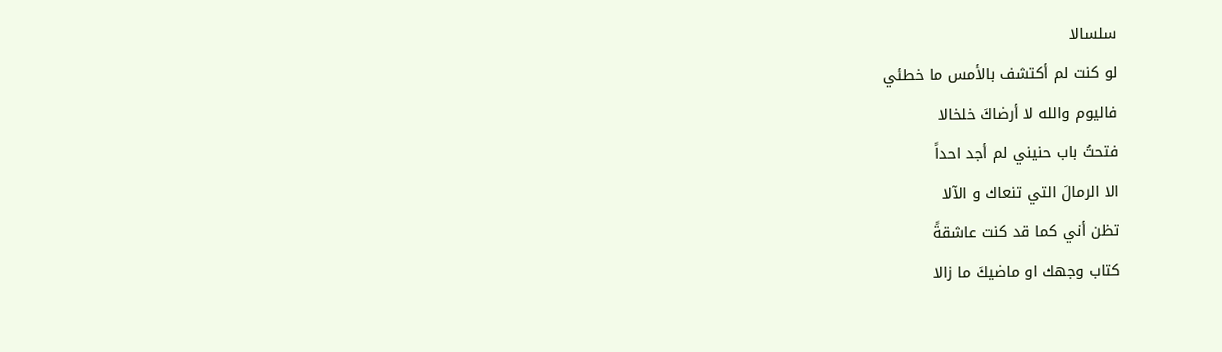سلسالا
لو كنت لم أكتشف بالأمس ما خطئي
فاليوم والله لا أرضاكَ خلخالا
فتحتُ باب حنيني لم أجد احداً
الا الرمالَ التي تنعاك و الآلا
تظن أني كما قد كنت عاشقةً
كتاب وجهك او ماضيكَ ما زالا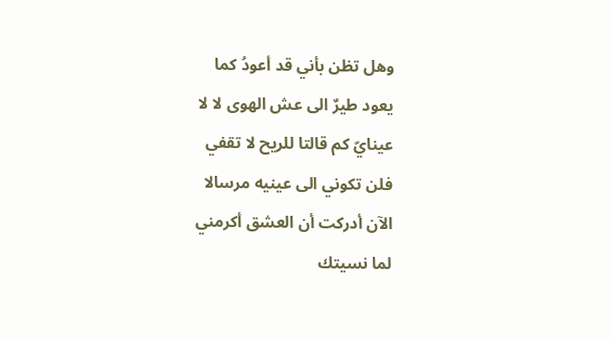وهل تظن بأني قد أعودُ كما
يعود طيرٌ الى عش الهوى لا لا
عينايّ كم قالتا للريح لا تقفي
فلن تكوني الى عينيه مرسالا
الآن أدركت أن العشق أكرمني
لما نسيتك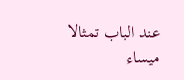عند الباب تمثالا
ميساء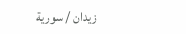زيدان / سورية